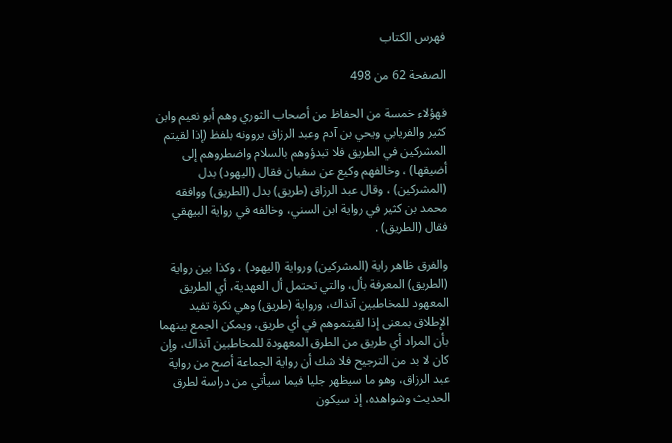فهرس الكتاب

الصفحة 62 من 498

فهؤلاء خمسة من الحفاظ من أصحاب الثوري وهم أبو نعيم وابن كثير والفريابي ويحي بن آدم وعبد الرزاق يروونه بلفظ (إذا لقيتم المشركين في الطريق فلا تبدؤوهم بالسلام واضطروهم إلى أضيقها) ، وخالفهم وكيع عن سفيان فقال (اليهود) بدل (المشركين) ، وقال عبد الرزاق (طريق) بدل (الطريق) ووافقه محمد بن كثير في رواية ابن السني، وخالفه في رواية البيهقي فقال (الطريق) .

والفرق ظاهر راية (المشركين) ورواية (اليهود) ، وكذا بين رواية (الطريق) المعرفة بأل، والتي تحتمل أل العهدية، أي الطريق المعهود للمخاطبين آنذاك، ورواية (طريق) وهي نكرة تفيد الإطلاق بمعنى إذا لقيتموهم في أي طريق، ويمكن الجمع بينهما بأن المراد أي طريق من الطرق المعهودة للمخاطبين آنذاك، وإن كان لا بد من الترجيح فلا شك أن رواية الجماعة أصح من رواية عبد الرزاق، وهو ما سيظهر جليا فيما سيأتي من دراسة لطرق الحديث وشواهده، إذ سيكون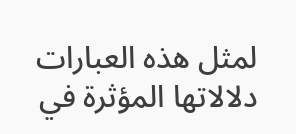لمثل هذه العبارات دلالاتها المؤثرة في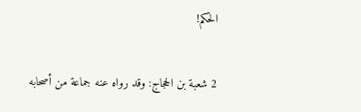الحكم!

2 شعبة بن الحجاج: وقد رواه عنه جماعة من أصحابه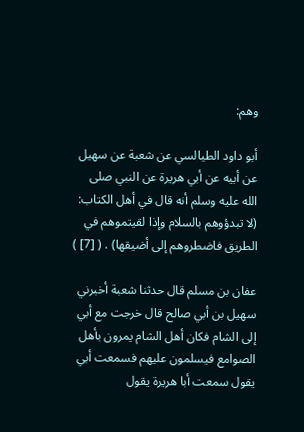وهم:

أبو داود الطيالسي عن شعبة عن سهيل عن أبيه عن أبي هريرة عن النبي صلى الله عليه وسلم أنه قال في أهل الكتاب: (لا تبدؤوهم بالسلام وإذا لقيتموهم في الطريق فاضطروهم إلى أضيقها) . ( [7] )

عفان بن مسلم قال حدثنا شعبة أخبرني سهيل بن أبي صالح قال خرجت مع أبي إلى الشام فكان أهل الشام يمرون بأهل الصوامع فيسلمون عليهم فسمعت أبي يقول سمعت أبا هريرة يقول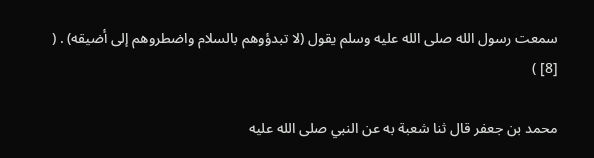سمعت رسول الله صلى الله عليه وسلم يقول (لا تبدؤوهم بالسلام واضطروهم إلى أضيقه) . ( [8] )

محمد بن جعفر قال ثنا شعبة به عن النبي صلى الله عليه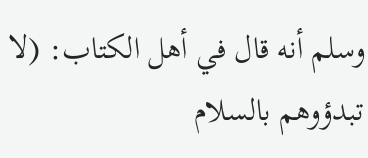وسلم أنه قال في أهل الكتاب: (لا تبدؤوهم بالسلام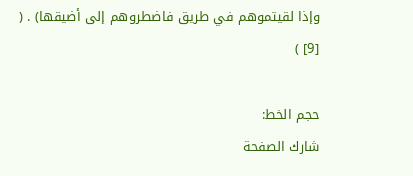وإذا لقيتموهم في طريق فاضطروهم إلى أضيقها) . ( [9] )

حجم الخط:
شارك الصفحة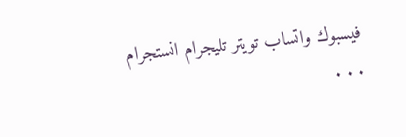فيسبوك واتساب تويتر تليجرام انستجرام
. . .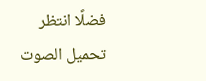فضلًا انتظر تحميل الصوت